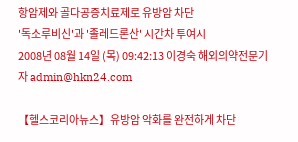항암제와 골다공증치료제로 유방암 차단
'독소루비신'과 '졸레드론산' 시간차 투여시
2008년 08월 14일 (목) 09:42:13 이경숙 해외의약전문기자 admin@hkn24.com

【헬스코리아뉴스】유방암 악화를 완전하게 차단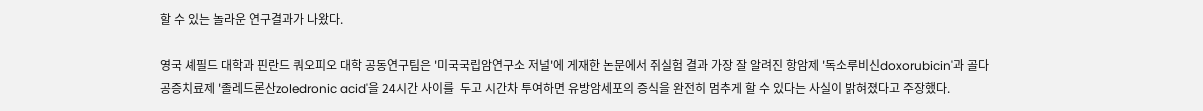할 수 있는 놀라운 연구결과가 나왔다.

영국 셰필드 대학과 핀란드 쿼오피오 대학 공동연구팀은 '미국국립암연구소 저널'에 게재한 논문에서 쥐실험 결과 가장 잘 알려진 항암제 '독소루비신doxorubicin'과 골다공증치료제 '졸레드론산zoledronic acid'을 24시간 사이를  두고 시간차 투여하면 유방암세포의 증식을 완전히 멈추게 할 수 있다는 사실이 밝혀졌다고 주장했다.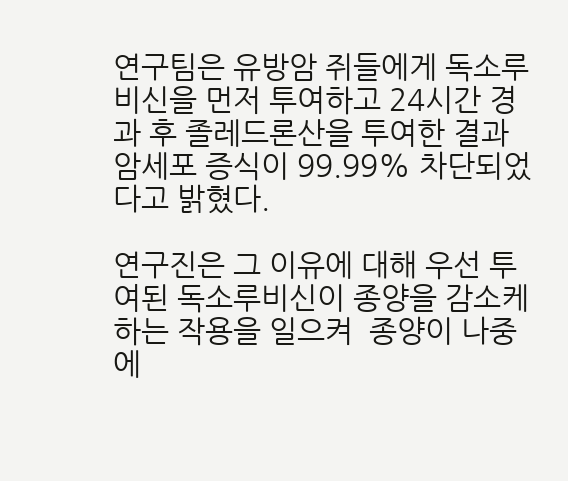연구팀은 유방암 쥐들에게 독소루비신을 먼저 투여하고 24시간 경과 후 졸레드론산을 투여한 결과 암세포 증식이 99.99% 차단되었다고 밝혔다.

연구진은 그 이유에 대해 우선 투여된 독소루비신이 종양을 감소케하는 작용을 일으켜  종양이 나중에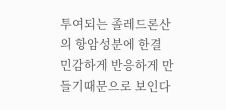투여되는 졸레드론산의 항암성분에 한결 민감하게 반응하게 만들기때문으로 보인다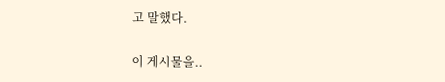고 말했다.

이 게시물을..